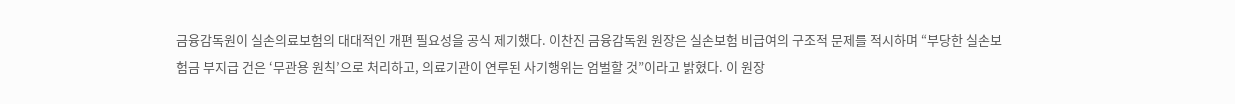금융감독원이 실손의료보험의 대대적인 개편 필요성을 공식 제기했다. 이찬진 금융감독원 원장은 실손보험 비급여의 구조적 문제를 적시하며 “부당한 실손보험금 부지급 건은 ‘무관용 원칙’으로 처리하고, 의료기관이 연루된 사기행위는 엄벌할 것”이라고 밝혔다. 이 원장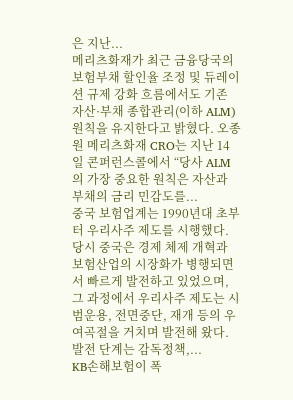은 지난...
메리츠화재가 최근 금융당국의 보험부채 할인율 조정 및 듀레이션 규제 강화 흐름에서도 기존 자산·부채 종합관리(이하 ALM) 원칙을 유지한다고 밝혔다. 오종원 메리츠화재 CRO는 지난 14일 콘퍼런스콜에서 “당사 ALM의 가장 중요한 원칙은 자산과 부채의 금리 민감도를...
중국 보험업계는 1990년대 초부터 우리사주 제도를 시행했다. 당시 중국은 경제 체제 개혁과 보험산업의 시장화가 병행되면서 빠르게 발전하고 있었으며, 그 과정에서 우리사주 제도는 시범운용, 전면중단, 재개 등의 우여곡절을 거치며 발전해 왔다. 발전 단계는 감독정책,...
KB손해보험이 폭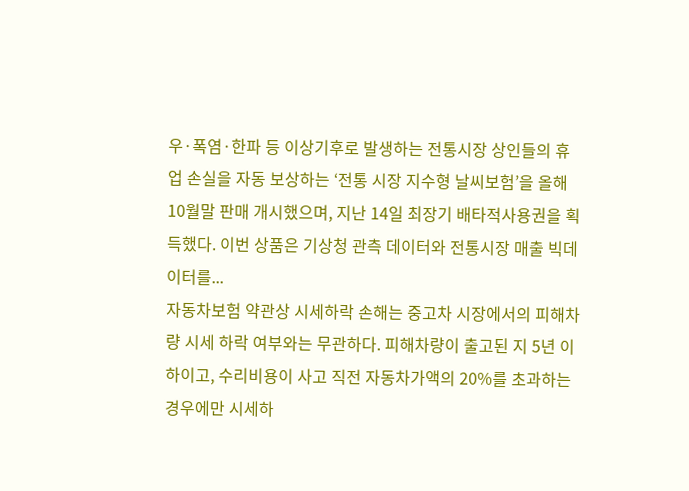우·폭염·한파 등 이상기후로 발생하는 전통시장 상인들의 휴업 손실을 자동 보상하는 ‘전통 시장 지수형 날씨보험’을 올해 10월말 판매 개시했으며, 지난 14일 최장기 배타적사용권을 획득했다. 이번 상품은 기상청 관측 데이터와 전통시장 매출 빅데이터를...
자동차보험 약관상 시세하락 손해는 중고차 시장에서의 피해차량 시세 하락 여부와는 무관하다. 피해차량이 출고된 지 5년 이하이고, 수리비용이 사고 직전 자동차가액의 20%를 초과하는 경우에만 시세하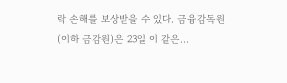락 손해를 보상받을 수 있다. 금융감독원(이하 금감원)은 23일 이 같은...